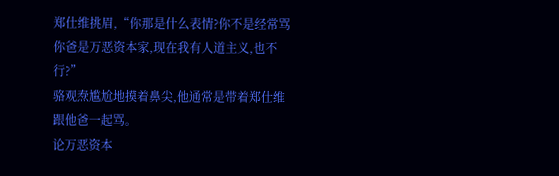郑仕维挑眉,“你那是什么表情?你不是经常骂你爸是万恶资本家,现在我有人道主义,也不行?”
骆观焘尴尬地摸着鼻尖,他通常是带着郑仕维跟他爸一起骂。
论万恶资本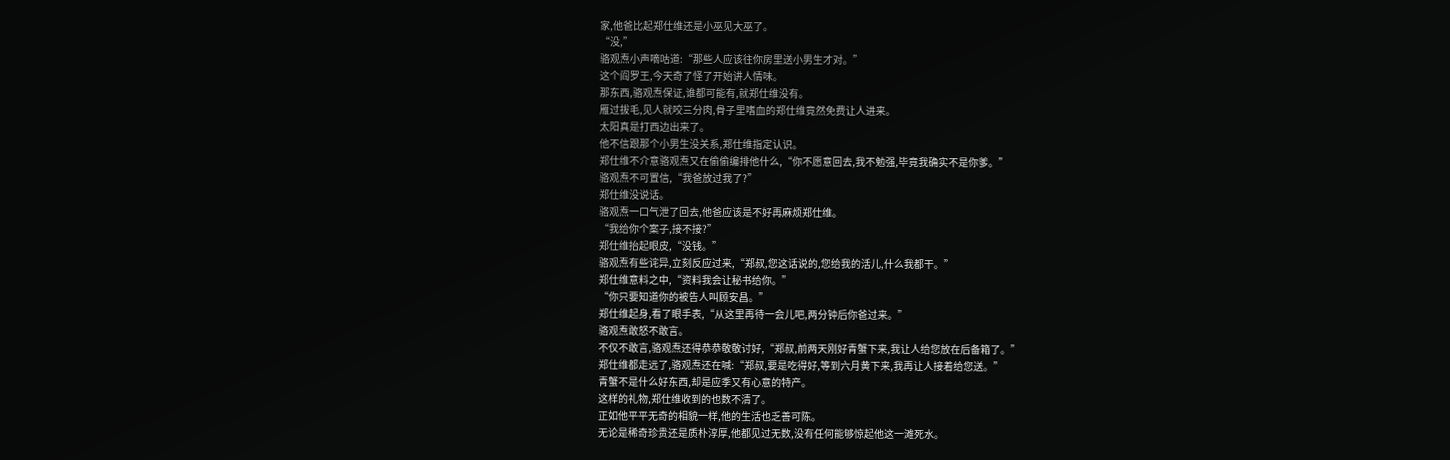家,他爸比起郑仕维还是小巫见大巫了。
“没,”
骆观焘小声嘀咕道:“那些人应该往你房里送小男生才对。”
这个阎罗王,今天奇了怪了开始讲人情味。
那东西,骆观焘保证,谁都可能有,就郑仕维没有。
雁过拔毛,见人就咬三分肉,骨子里嗜血的郑仕维竟然免费让人进来。
太阳真是打西边出来了。
他不信跟那个小男生没关系,郑仕维指定认识。
郑仕维不介意骆观焘又在偷偷编排他什么,“你不愿意回去,我不勉强,毕竟我确实不是你爹。”
骆观焘不可置信,“我爸放过我了?”
郑仕维没说话。
骆观焘一口气泄了回去,他爸应该是不好再麻烦郑仕维。
“我给你个案子,接不接?”
郑仕维抬起眼皮,“没钱。”
骆观焘有些诧异,立刻反应过来,“郑叔,您这话说的,您给我的活儿,什么我都干。”
郑仕维意料之中,“资料我会让秘书给你。”
“你只要知道你的被告人叫顾安昌。”
郑仕维起身,看了眼手表,“从这里再待一会儿吧,两分钟后你爸过来。”
骆观焘敢怒不敢言。
不仅不敢言,骆观焘还得恭恭敬敬讨好,“郑叔,前两天刚好青蟹下来,我让人给您放在后备箱了。”
郑仕维都走远了,骆观焘还在喊:“郑叔,要是吃得好,等到六月黄下来,我再让人接着给您送。”
青蟹不是什么好东西,却是应季又有心意的特产。
这样的礼物,郑仕维收到的也数不清了。
正如他平平无奇的相貌一样,他的生活也乏善可陈。
无论是稀奇珍贵还是质朴淳厚,他都见过无数,没有任何能够惊起他这一滩死水。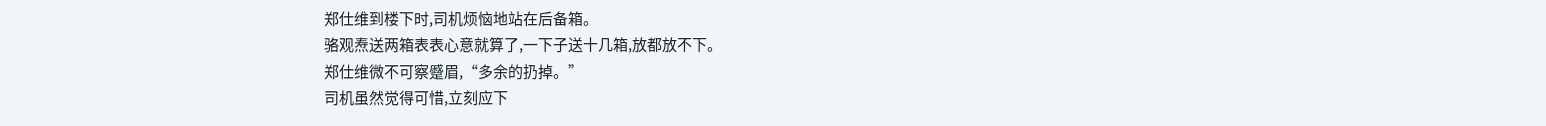郑仕维到楼下时,司机烦恼地站在后备箱。
骆观焘送两箱表表心意就算了,一下子送十几箱,放都放不下。
郑仕维微不可察蹙眉,“多余的扔掉。”
司机虽然觉得可惜,立刻应下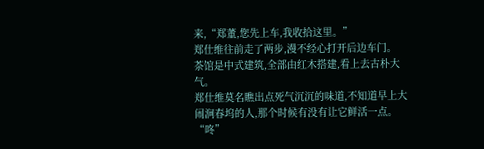来,“郑董,您先上车,我收拾这里。”
郑仕维往前走了两步,漫不经心打开后边车门。
茶馆是中式建筑,全部由红木搭建,看上去古朴大气。
郑仕维莫名瞧出点死气沉沉的味道,不知道早上大闹涧春坞的人,那个时候有没有让它鲜活一点。
“咚”